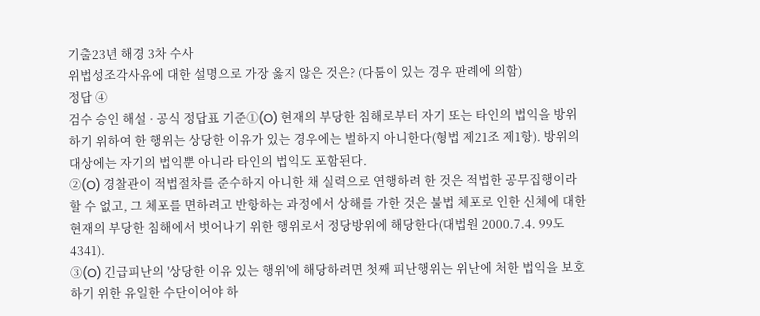기출23년 해경 3차 수사
위법성조각사유에 대한 설명으로 가장 옳지 않은 것은? (다툼이 있는 경우 판례에 의함)
정답 ④
검수 승인 해설 · 공식 정답표 기준①(O) 현재의 부당한 침해로부터 자기 또는 타인의 법익을 방위하기 위하여 한 행위는 상당한 이유가 있는 경우에는 벌하지 아니한다(형법 제21조 제1항). 방위의 대상에는 자기의 법익뿐 아니라 타인의 법익도 포함된다.
②(O) 경찰관이 적법절차를 준수하지 아니한 채 실력으로 연행하려 한 것은 적법한 공무집행이라 할 수 없고, 그 체포를 면하려고 반항하는 과정에서 상해를 가한 것은 불법 체포로 인한 신체에 대한 현재의 부당한 침해에서 벗어나기 위한 행위로서 정당방위에 해당한다(대법원 2000.7.4. 99도4341).
③(O) 긴급피난의 '상당한 이유 있는 행위'에 해당하려면 첫째 피난행위는 위난에 처한 법익을 보호하기 위한 유일한 수단이어야 하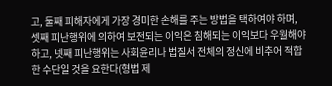고, 둘째 피해자에게 가장 경미한 손해를 주는 방법을 택하여야 하며, 셋째 피난행위에 의하여 보전되는 이익은 침해되는 이익보다 우월해야 하고, 넷째 피난행위는 사회윤리나 법질서 전체의 정신에 비추어 적합한 수단일 것을 요한다(형법 제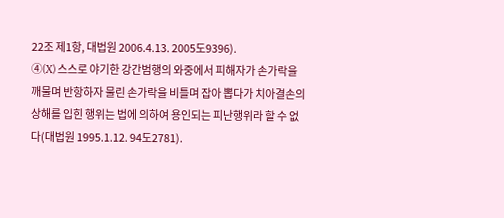22조 제1항, 대법원 2006.4.13. 2005도9396).
④(X) 스스로 야기한 강간범행의 와중에서 피해자가 손가락을 깨물며 반항하자 물린 손가락을 비틀며 잡아 뽑다가 치아결손의 상해를 입힌 행위는 법에 의하여 용인되는 피난행위라 할 수 없다(대법원 1995.1.12. 94도2781).